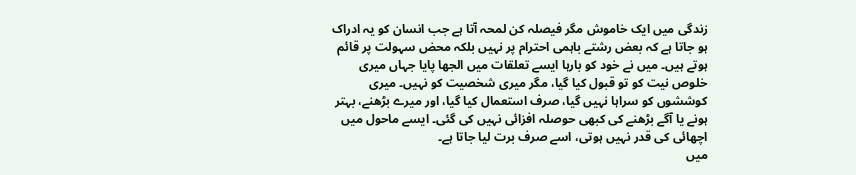زندگی میں ایک خاموش مگر فیصلہ کن لمحہ آتا ہے جب انسان کو یہ ادراک ہو جاتا ہے کہ بعض رشتے باہمی احترام پر نہیں بلکہ محض سہولت پر قائم ہوتے ہیں۔ میں نے خود کو بارہا ایسے تعلقات میں الجھا پایا جہاں میری خلوص نیت کو تو قبول کیا گیا، مگر میری شخصیت کو نہیں۔ میری کوششوں کو سراہا نہیں گیا، صرف استعمال کیا گیا، اور میرے بڑھنے، بہتر ہونے یا آگے بڑھنے کی کبھی حوصلہ افزائی نہیں کی گئی۔ ایسے ماحول میں اچھائی کی قدر نہیں ہوتی، اسے صرف برت لیا جاتا ہے۔
میں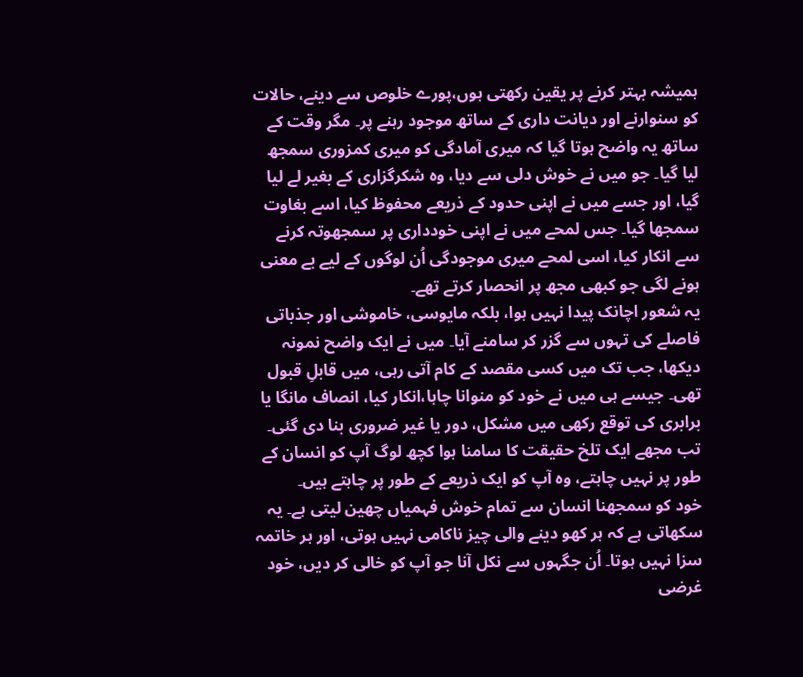ہمیشہ بہتر کرنے پر یقین رکھتی ہوں،پورے خلوص سے دینے، حالات کو سنوارنے اور دیانت داری کے ساتھ موجود رہنے پر۔ مگر وقت کے ساتھ یہ واضح ہوتا گیا کہ میری آمادگی کو میری کمزوری سمجھ لیا گیا۔ جو میں نے خوش دلی سے دیا، وہ شکرگزاری کے بغیر لے لیا گیا، اور جسے میں نے اپنی حدود کے ذریعے محفوظ کیا، اسے بغاوت سمجھا گیا۔ جس لمحے میں نے اپنی خودداری پر سمجھوتہ کرنے سے انکار کیا، اسی لمحے میری موجودگی اُن لوگوں کے لیے بے معنی ہونے لگی جو کبھی مجھ پر انحصار کرتے تھے۔
یہ شعور اچانک پیدا نہیں ہوا، بلکہ مایوسی، خاموشی اور جذباتی فاصلے کی تہوں سے گزر کر سامنے آیا۔ میں نے ایک واضح نمونہ دیکھا، جب تک میں کسی مقصد کے کام آتی رہی، میں قابلِ قبول تھی۔ جیسے ہی میں نے خود کو منوانا چاہا،انکار کیا، انصاف مانگا یا برابری کی توقع رکھی میں مشکل، دور یا غیر ضروری بنا دی گئی۔ تب مجھے ایک تلخ حقیقت کا سامنا ہوا کچھ لوگ آپ کو انسان کے طور پر نہیں چاہتے، وہ آپ کو ایک ذریعے کے طور پر چاہتے ہیں۔
خود کو سمجھنا انسان سے تمام خوش فہمیاں چھین لیتی ہے۔ یہ سکھاتی ہے کہ ہر کھو دینے والی چیز ناکامی نہیں ہوتی، اور ہر خاتمہ سزا نہیں ہوتا۔ اُن جگہوں سے نکل آنا جو آپ کو خالی کر دیں، خود غرضی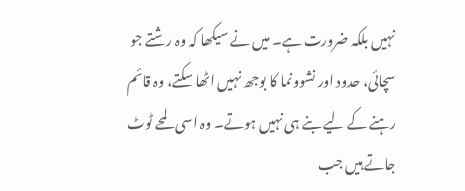نہیں بلکہ ضرورت ہے۔ میں نے سیکھا کہ وہ رشتے جو سچائی، حدود اور نشوونما کا بوجھ نہیں اٹھا سکتے، وہ قائم رہنے کے لیے بنے ہی نہیں ہوتے۔ وہ اسی لمحے ٹوٹ جاتے ہیں جب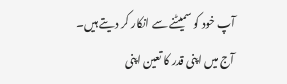آپ خود کو سمیٹنے سے انکار کر دیتے ہیں۔
آج میں اپنی قدر کا تعین اپنی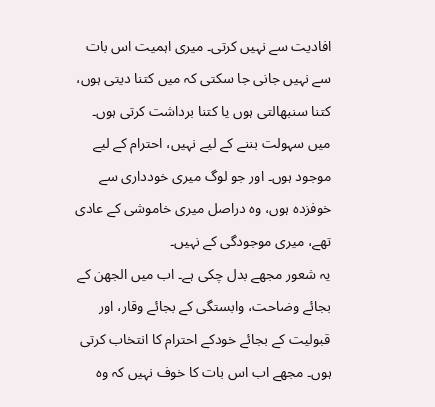افادیت سے نہیں کرتی۔ میری اہمیت اس بات سے نہیں جانی جا سکتی کہ میں کتنا دیتی ہوں، کتنا سنبھالتی ہوں یا کتنا برداشت کرتی ہوں۔ میں سہولت بننے کے لیے نہیں، احترام کے لیے موجود ہوں۔ اور جو لوگ میری خودداری سے خوفزدہ ہوں، وہ دراصل میری خاموشی کے عادی تھے، میری موجودگی کے نہیں۔
یہ شعور مجھے بدل چکی ہے۔ اب میں الجھن کے بجائے وضاحت، وابستگی کے بجائے وقار، اور قبولیت کے بجائے خودکے احترام کا انتخاب کرتی ہوں۔ مجھے اب اس بات کا خوف نہیں کہ وہ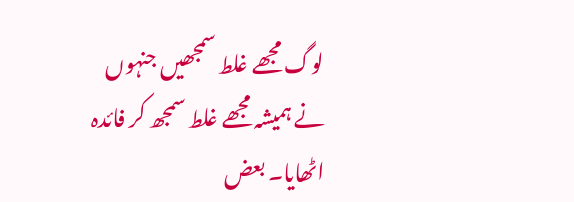لوگ مجھے غلط سمجھیں جنہوں نے ہمیشہ مجھے غلط سمجھ کر فائدہ اٹھایا۔ بعض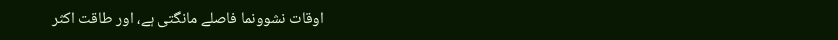اوقات نشوونما فاصلے مانگتی ہے، اور طاقت اکثر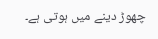چھوڑ دینے میں ہوتی ہے۔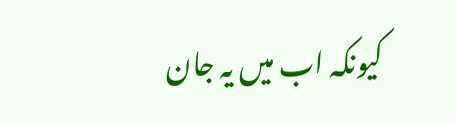کیونکہ اب میں یہ جان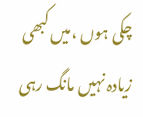چکی ہوں ،میں کبھی زیادہ نہیں مانگ رہی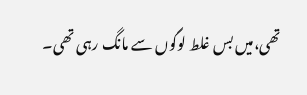تھی،میں بس غلط لوگوں سے مانگ رہی تھی۔